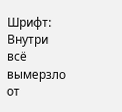Шрифт:
Внутри всё вымерзло от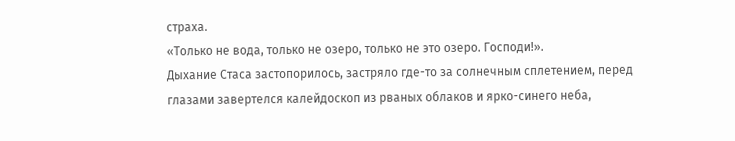страха.
«Только не вода, только не озеро, только не это озеро. Господи!».
Дыхание Стаса застопорилось, застряло где-то за солнечным сплетением, перед глазами завертелся калейдоскоп из рваных облаков и ярко-синего неба,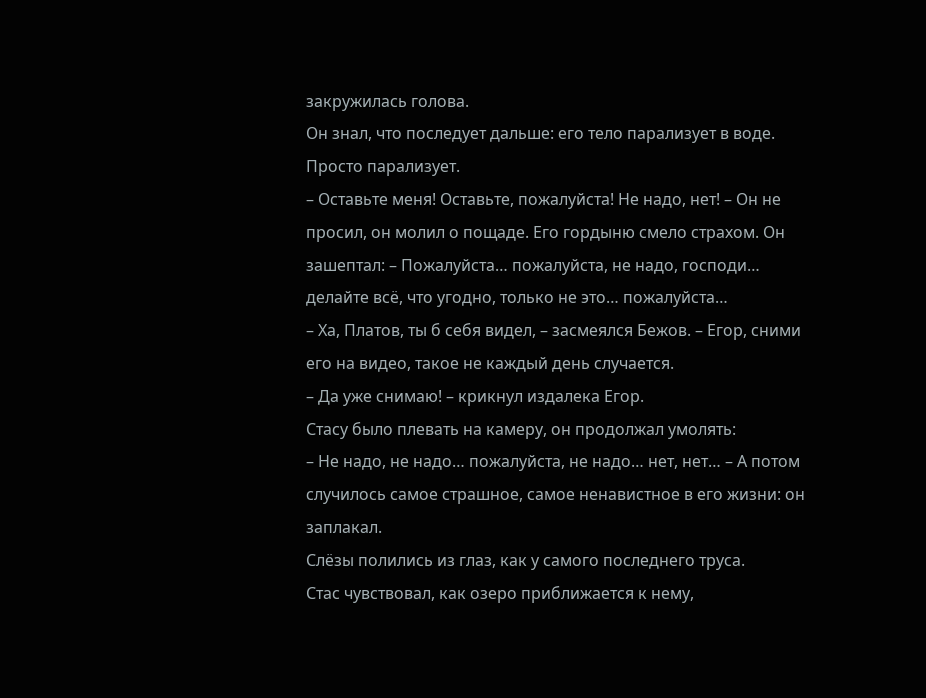закружилась голова.
Он знал, что последует дальше: его тело парализует в воде. Просто парализует.
– Оставьте меня! Оставьте, пожалуйста! Не надо, нет! – Он не просил, он молил о пощаде. Его гордыню смело страхом. Он зашептал: – Пожалуйста… пожалуйста, не надо, господи… делайте всё, что угодно, только не это… пожалуйста…
– Ха, Платов, ты б себя видел, – засмеялся Бежов. – Егор, сними его на видео, такое не каждый день случается.
– Да уже снимаю! – крикнул издалека Егор.
Стасу было плевать на камеру, он продолжал умолять:
– Не надо, не надо… пожалуйста, не надо… нет, нет… – А потом случилось самое страшное, самое ненавистное в его жизни: он заплакал.
Слёзы полились из глаз, как у самого последнего труса.
Стас чувствовал, как озеро приближается к нему,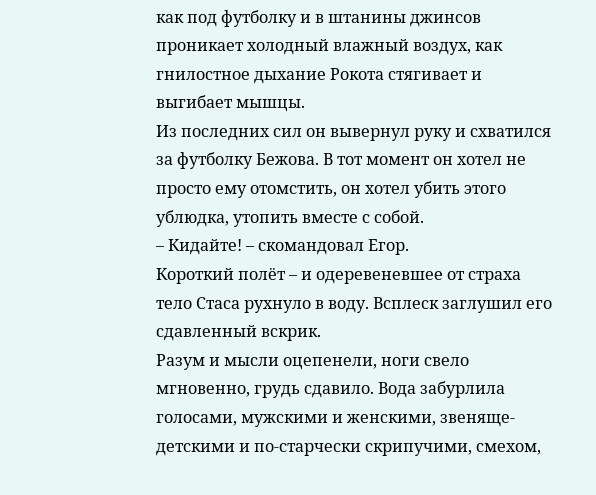как под футболку и в штанины джинсов проникает холодный влажный воздух, как гнилостное дыхание Рокота стягивает и выгибает мышцы.
Из последних сил он вывернул руку и схватился за футболку Бежова. В тот момент он хотел не просто ему отомстить, он хотел убить этого ублюдка, утопить вместе с собой.
– Кидайте! – скомандовал Егор.
Короткий полёт – и одеревеневшее от страха тело Стаса рухнуло в воду. Всплеск заглушил его сдавленный вскрик.
Разум и мысли оцепенели, ноги свело мгновенно, грудь сдавило. Вода забурлила голосами, мужскими и женскими, звеняще-детскими и по-старчески скрипучими, смехом,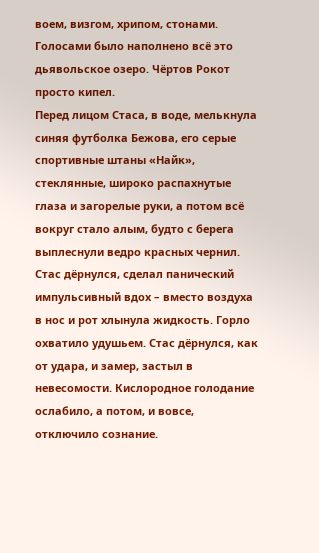воем, визгом, хрипом, стонами.
Голосами было наполнено всё это дьявольское озеро. Чёртов Рокот просто кипел.
Перед лицом Стаса, в воде, мелькнула синяя футболка Бежова, его серые спортивные штаны «Найк», стеклянные, широко распахнутые глаза и загорелые руки, а потом всё вокруг стало алым, будто с берега выплеснули ведро красных чернил.
Стас дёрнулся, сделал панический импульсивный вдох – вместо воздуха в нос и рот хлынула жидкость. Горло охватило удушьем. Стас дёрнулся, как от удара, и замер, застыл в невесомости. Кислородное голодание ослабило, а потом, и вовсе, отключило сознание.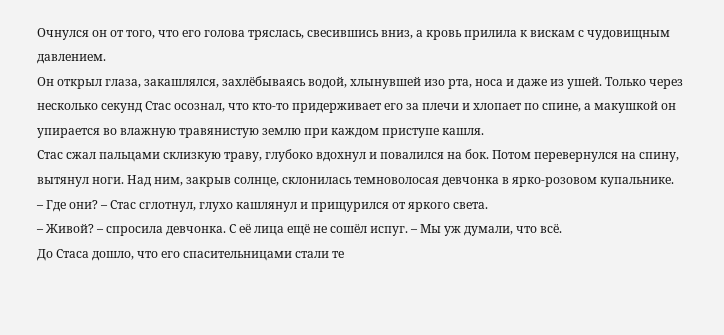Очнулся он от того, что его голова тряслась, свесившись вниз, а кровь прилила к вискам с чудовищным давлением.
Он открыл глаза, закашлялся, захлёбываясь водой, хлынувшей изо рта, носа и даже из ушей. Только через несколько секунд Стас осознал, что кто-то придерживает его за плечи и хлопает по спине, а макушкой он упирается во влажную травянистую землю при каждом приступе кашля.
Стас сжал пальцами склизкую траву, глубоко вдохнул и повалился на бок. Потом перевернулся на спину, вытянул ноги. Над ним, закрыв солнце, склонилась темноволосая девчонка в ярко-розовом купальнике.
– Где они? – Стас сглотнул, глухо кашлянул и прищурился от яркого света.
– Живой? – спросила девчонка. С её лица ещё не сошёл испуг. – Мы уж думали, что всё.
До Стаса дошло, что его спасительницами стали те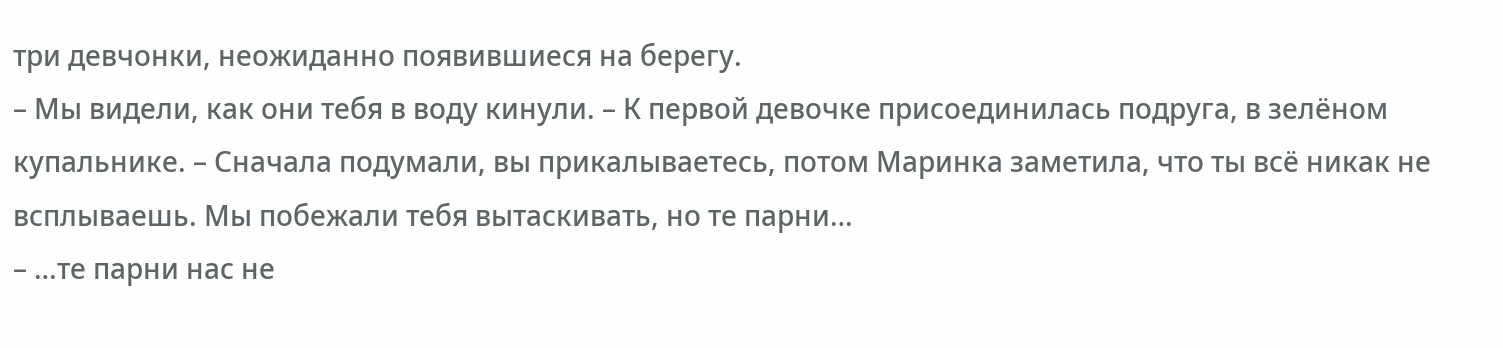три девчонки, неожиданно появившиеся на берегу.
– Мы видели, как они тебя в воду кинули. – К первой девочке присоединилась подруга, в зелёном купальнике. – Сначала подумали, вы прикалываетесь, потом Маринка заметила, что ты всё никак не всплываешь. Мы побежали тебя вытаскивать, но те парни…
– …те парни нас не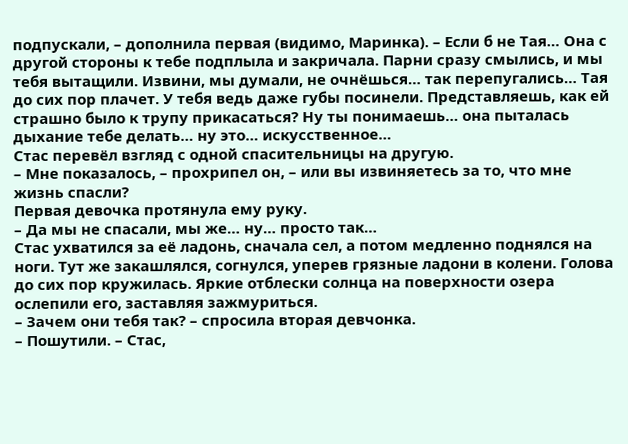подпускали, – дополнила первая (видимо, Маринка). – Если б не Тая… Она с другой стороны к тебе подплыла и закричала. Парни сразу смылись, и мы тебя вытащили. Извини, мы думали, не очнёшься… так перепугались… Тая до сих пор плачет. У тебя ведь даже губы посинели. Представляешь, как ей страшно было к трупу прикасаться? Ну ты понимаешь… она пыталась дыхание тебе делать… ну это… искусственное…
Стас перевёл взгляд с одной спасительницы на другую.
– Мне показалось, – прохрипел он, – или вы извиняетесь за то, что мне жизнь спасли?
Первая девочка протянула ему руку.
– Да мы не спасали, мы же… ну… просто так…
Стас ухватился за её ладонь, сначала сел, а потом медленно поднялся на ноги. Тут же закашлялся, согнулся, уперев грязные ладони в колени. Голова до сих пор кружилась. Яркие отблески солнца на поверхности озера ослепили его, заставляя зажмуриться.
– Зачем они тебя так? – спросила вторая девчонка.
– Пошутили. – Стас,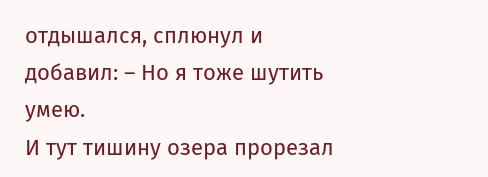отдышался, сплюнул и добавил: – Но я тоже шутить умею.
И тут тишину озера прорезал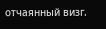отчаянный визг.